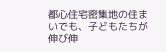都心住宅密集地の住まいでも、子どもたちが伸び伸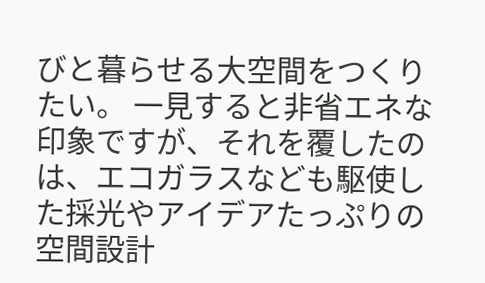びと暮らせる大空間をつくりたい。 一見すると非省エネな印象ですが、それを覆したのは、エコガラスなども駆使した採光やアイデアたっぷりの空間設計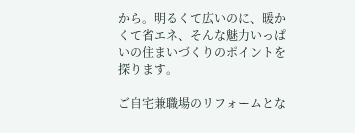から。明るくて広いのに、暖かくて省エネ、そんな魅力いっぱいの住まいづくりのポイントを探ります。

ご自宅兼職場のリフォームとな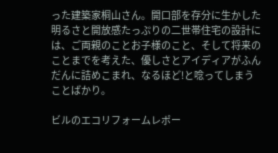った建築家桐山さん。開口部を存分に生かした明るさと開放感たっぷりの二世帯住宅の設計には、ご両親のことお子様のこと、そして将来のことまでを考えた、優しさとアイディアがふんだんに詰めこまれ、なるほど!と唸ってしまうことばかり。

ビルのエコリフォームレポー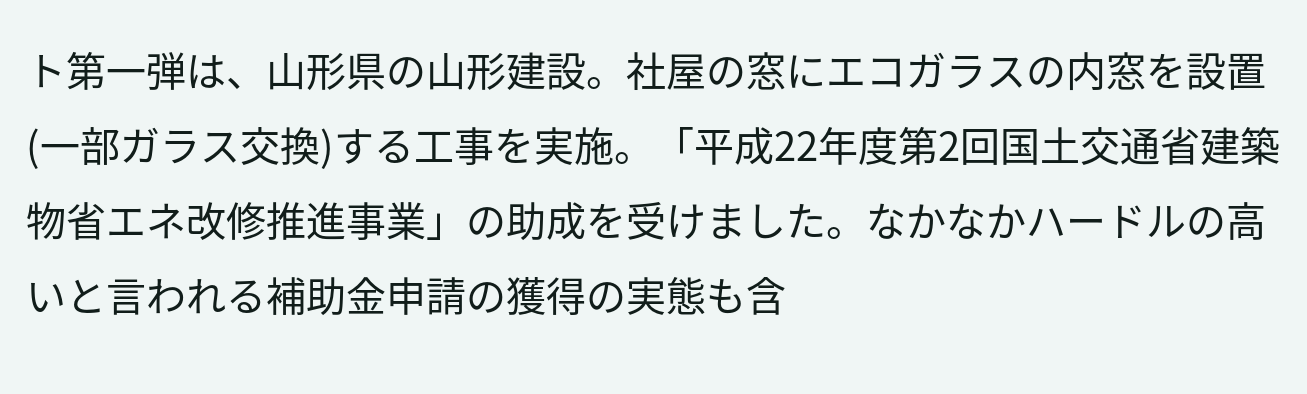ト第一弾は、山形県の山形建設。社屋の窓にエコガラスの内窓を設置(一部ガラス交換)する工事を実施。「平成22年度第2回国土交通省建築物省エネ改修推進事業」の助成を受けました。なかなかハードルの高いと言われる補助金申請の獲得の実態も含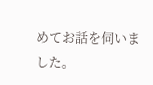めてお話を伺いました。